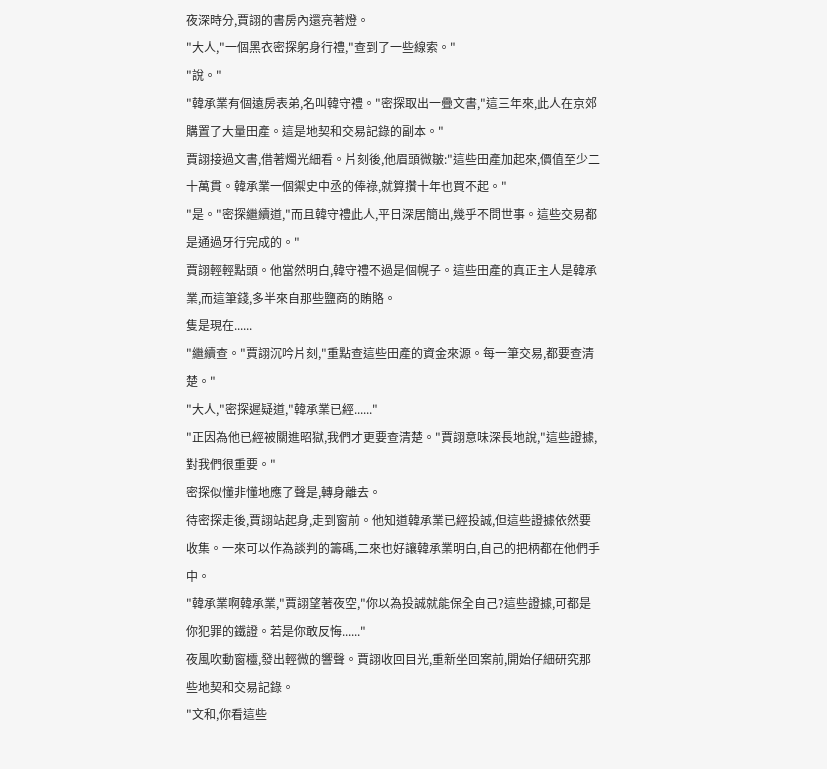夜深時分,賈詡的書房內還亮著燈。
"大人,"一個黑衣密探躬身行禮,"查到了一些線索。"
"說。"
"韓承業有個遠房表弟,名叫韓守禮。"密探取出一疊文書,"這三年來,此人在京郊購置了大量田產。這是地契和交易記錄的副本。"
賈詡接過文書,借著燭光細看。片刻後,他眉頭微皺:"這些田產加起來,價值至少二十萬貫。韓承業一個禦史中丞的俸祿,就算攢十年也買不起。"
"是。"密探繼續道,"而且韓守禮此人,平日深居簡出,幾乎不問世事。這些交易都是通過牙行完成的。"
賈詡輕輕點頭。他當然明白,韓守禮不過是個幌子。這些田產的真正主人是韓承業,而這筆錢,多半來自那些鹽商的賄賂。
隻是現在......
"繼續查。"賈詡沉吟片刻,"重點查這些田產的資金來源。每一筆交易,都要查清楚。"
"大人,"密探遲疑道,"韓承業已經......"
"正因為他已經被關進昭獄,我們才更要查清楚。"賈詡意味深長地說,"這些證據,對我們很重要。"
密探似懂非懂地應了聲是,轉身離去。
待密探走後,賈詡站起身,走到窗前。他知道韓承業已經投誠,但這些證據依然要收集。一來可以作為談判的籌碼,二來也好讓韓承業明白,自己的把柄都在他們手中。
"韓承業啊韓承業,"賈詡望著夜空,"你以為投誠就能保全自己?這些證據,可都是你犯罪的鐵證。若是你敢反悔......"
夜風吹動窗欞,發出輕微的響聲。賈詡收回目光,重新坐回案前,開始仔細研究那些地契和交易記錄。
"文和,你看這些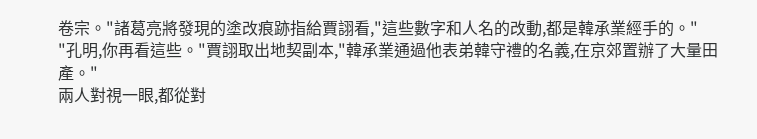卷宗。"諸葛亮將發現的塗改痕跡指給賈詡看,"這些數字和人名的改動,都是韓承業經手的。"
"孔明,你再看這些。"賈詡取出地契副本,"韓承業通過他表弟韓守禮的名義,在京郊置辦了大量田產。"
兩人對視一眼,都從對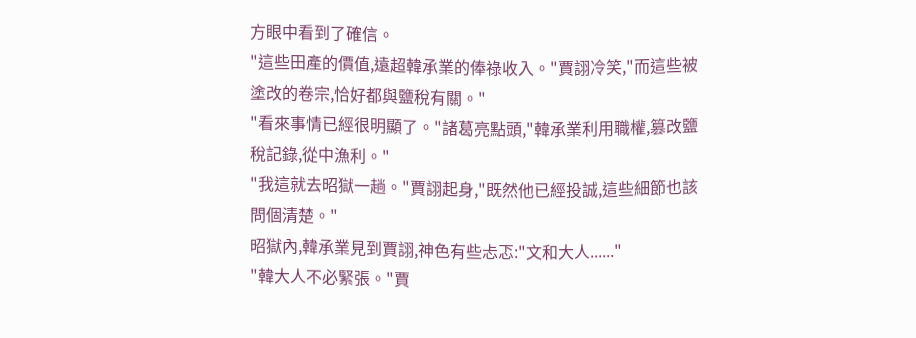方眼中看到了確信。
"這些田產的價值,遠超韓承業的俸祿收入。"賈詡冷笑,"而這些被塗改的卷宗,恰好都與鹽稅有關。"
"看來事情已經很明顯了。"諸葛亮點頭,"韓承業利用職權,篡改鹽稅記錄,從中漁利。"
"我這就去昭獄一趟。"賈詡起身,"既然他已經投誠,這些細節也該問個清楚。"
昭獄內,韓承業見到賈詡,神色有些忐忑:"文和大人......"
"韓大人不必緊張。"賈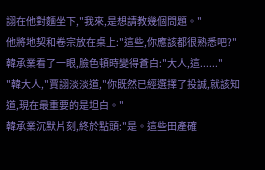詡在他對麵坐下,"我來,是想請教幾個問題。"
他將地契和卷宗放在桌上:"這些,你應該都很熟悉吧?"
韓承業看了一眼,臉色頓時變得蒼白:"大人,這......"
"韓大人,"賈詡淡淡道,"你既然已經選擇了投誠,就該知道,現在最重要的是坦白。"
韓承業沉默片刻,終於點頭:"是。這些田產確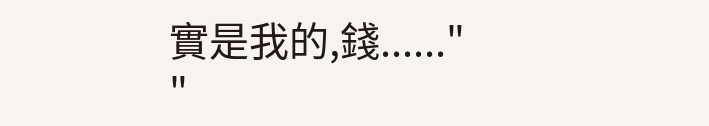實是我的,錢......"
"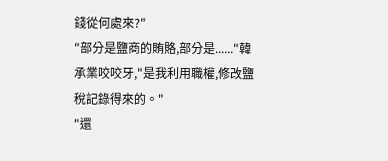錢從何處來?"
"部分是鹽商的賄賂,部分是......"韓承業咬咬牙,"是我利用職權,修改鹽稅記錄得來的。"
"還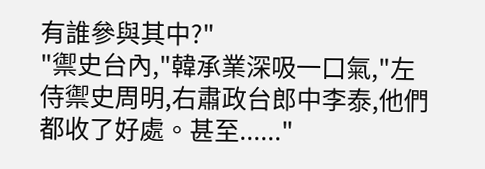有誰參與其中?"
"禦史台內,"韓承業深吸一口氣,"左侍禦史周明,右肅政台郎中李泰,他們都收了好處。甚至......"